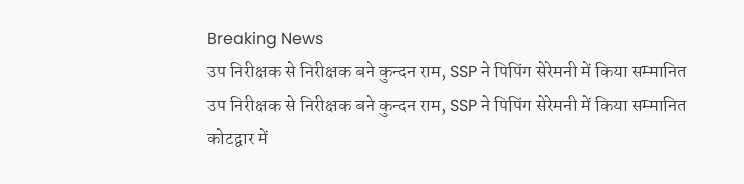Breaking News
उप निरीक्षक से निरीक्षक बने कुन्दन राम, SSP ने पिपिंग सेरेमनी में किया सम्मानित
उप निरीक्षक से निरीक्षक बने कुन्दन राम, SSP ने पिपिंग सेरेमनी में किया सम्मानित
कोटद्वार में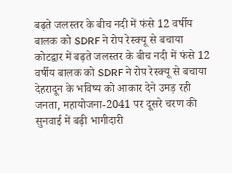बढ़ते जलस्तर के बीच नदी में फंसे 12 वर्षीय बालक को SDRF ने रोप रेस्क्यू से बचाया
कोटद्वार में बढ़ते जलस्तर के बीच नदी में फंसे 12 वर्षीय बालक को SDRF ने रोप रेस्क्यू से बचाया
देहरादून के भविष्य को आकार देने उमड़ रही जनता, महायोजना-2041 पर दूसरे चरण की सुनवाई में बढ़ी भागीदारी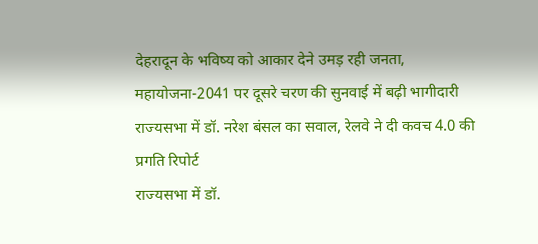देहरादून के भविष्य को आकार देने उमड़ रही जनता, महायोजना-2041 पर दूसरे चरण की सुनवाई में बढ़ी भागीदारी
राज्यसभा में डॉ. नरेश बंसल का सवाल, रेलवे ने दी कवच 4.0 की प्रगति रिपोर्ट
राज्यसभा में डॉ.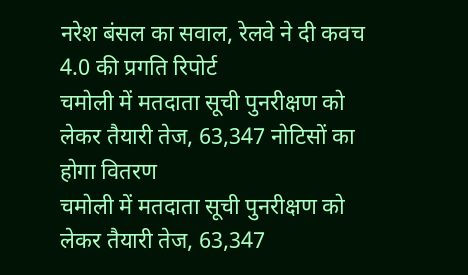नरेश बंसल का सवाल, रेलवे ने दी कवच 4.0 की प्रगति रिपोर्ट
चमोली में मतदाता सूची पुनरीक्षण को लेकर तैयारी तेज, 63,347 नोटिसों का होगा वितरण
चमोली में मतदाता सूची पुनरीक्षण को लेकर तैयारी तेज, 63,347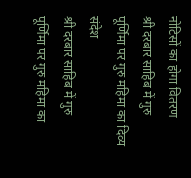नोटिसों का होगा वितरण
श्री दरबार साहिब में गुरु पूर्णिमा पर गुरु महिमा का दिव्य संदेश
श्री दरबार साहिब में गुरु पूर्णिमा पर गुरु महिमा का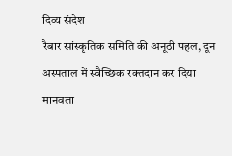दिव्य संदेश
रैबार सांस्कृतिक समिति की अनूठी पहल, दून अस्पताल में स्वैच्छिक रक्तदान कर दिया मानवता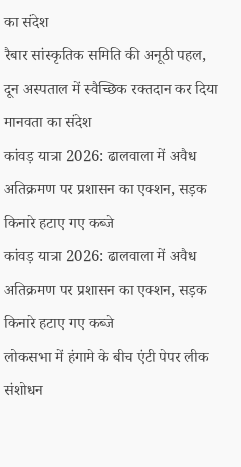का संदेश
रैबार सांस्कृतिक समिति की अनूठी पहल, दून अस्पताल में स्वैच्छिक रक्तदान कर दिया मानवता का संदेश
कांवड़ यात्रा 2026: ढालवाला में अवैध अतिक्रमण पर प्रशासन का एक्शन, सड़क किनारे हटाए गए कब्जे
कांवड़ यात्रा 2026: ढालवाला में अवैध अतिक्रमण पर प्रशासन का एक्शन, सड़क किनारे हटाए गए कब्जे
लोकसभा में हंगामे के बीच एंटी पेपर लीक संशोधन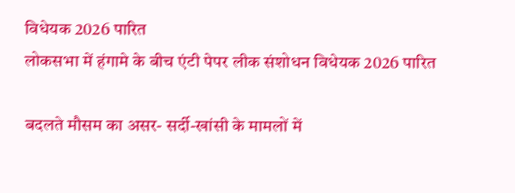विधेयक 2026 पारित
लोकसभा में हंगामे के बीच एंटी पेपर लीक संशोधन विधेयक 2026 पारित

बदलते मौसम का असर- सर्दी-खांसी के मामलों में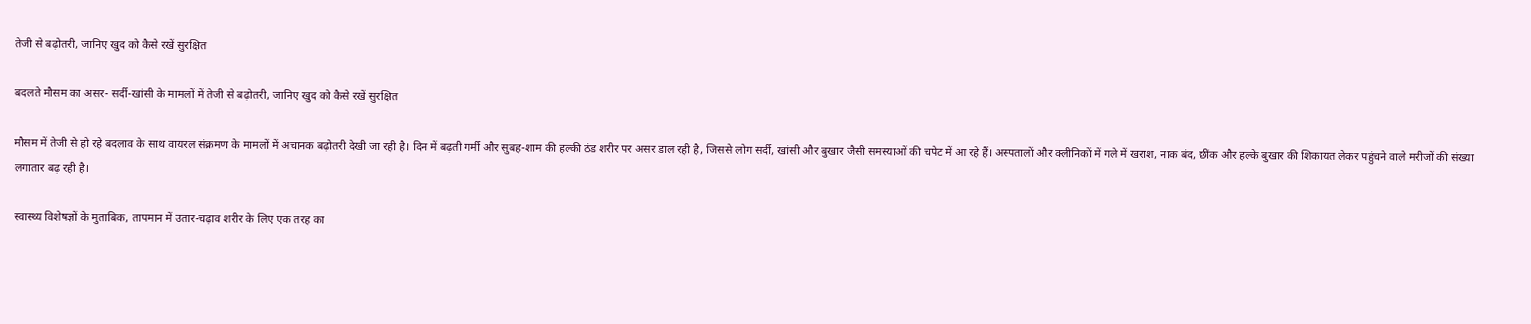तेजी से बढ़ोतरी, जानिए खुद को कैसे रखें सुरक्षित

बदलते मौसम का असर- सर्दी-खांसी के मामलों में तेजी से बढ़ोतरी, जानिए खुद को कैसे रखें सुरक्षित

मौसम में तेजी से हो रहे बदलाव के साथ वायरल संक्रमण के मामलों में अचानक बढ़ोतरी देखी जा रही है। दिन में बढ़ती गर्मी और सुबह-शाम की हल्की ठंड शरीर पर असर डाल रही है, जिससे लोग सर्दी, खांसी और बुखार जैसी समस्याओं की चपेट में आ रहे हैं। अस्पतालों और क्लीनिकों में गले में खराश, नाक बंद, छींक और हल्के बुखार की शिकायत लेकर पहुंचने वाले मरीजों की संख्या लगातार बढ़ रही है।

स्वास्थ्य विशेषज्ञों के मुताबिक, तापमान में उतार-चढ़ाव शरीर के लिए एक तरह का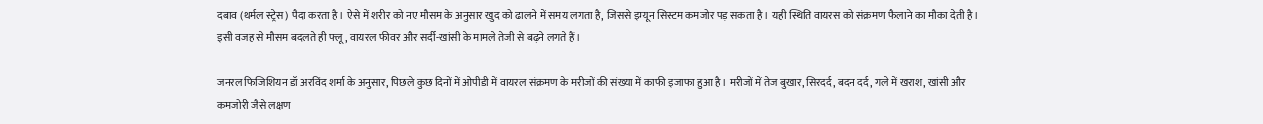दबाव (थर्मल स्ट्रेस) पैदा करता है। ऐसे में शरीर को नए मौसम के अनुसार खुद को ढालने में समय लगता है, जिससे इम्यून सिस्टम कमजोर पड़ सकता है। यही स्थिति वायरस को संक्रमण फैलाने का मौका देती है। इसी वजह से मौसम बदलते ही फ्लू, वायरल फीवर और सर्दी-खांसी के मामले तेजी से बढ़ने लगते हैं।

जनरल फिजिशियन डॉ अरविंद शर्मा के अनुसार, पिछले कुछ दिनों में ओपीडी में वायरल संक्रमण के मरीजों की संख्या में काफी इजाफा हुआ है। मरीजों में तेज बुखार, सिरदर्द, बदन दर्द, गले में खराश, खांसी और कमजोरी जैसे लक्षण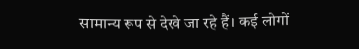सामान्य रूप से देखे जा रहे हैं। कई लोगों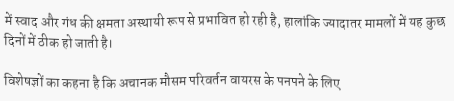में स्वाद और गंध की क्षमता अस्थायी रूप से प्रभावित हो रही है, हालांकि ज्यादातर मामलों में यह कुछ दिनों में ठीक हो जाती है।

विशेषज्ञों का कहना है कि अचानक मौसम परिवर्तन वायरस के पनपने के लिए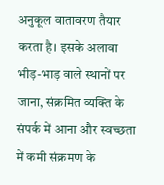अनुकूल वातावरण तैयार करता है। इसके अलावा भीड़-भाड़ वाले स्थानों पर जाना, संक्रमित व्यक्ति के संपर्क में आना और स्वच्छता में कमी संक्रमण के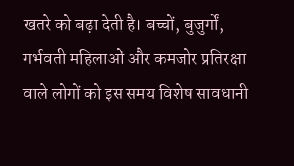खतरे को बढ़ा देती है। बच्चों, बुजुर्गों, गर्भवती महिलाओं और कमजोर प्रतिरक्षा वाले लोगों को इस समय विशेष सावधानी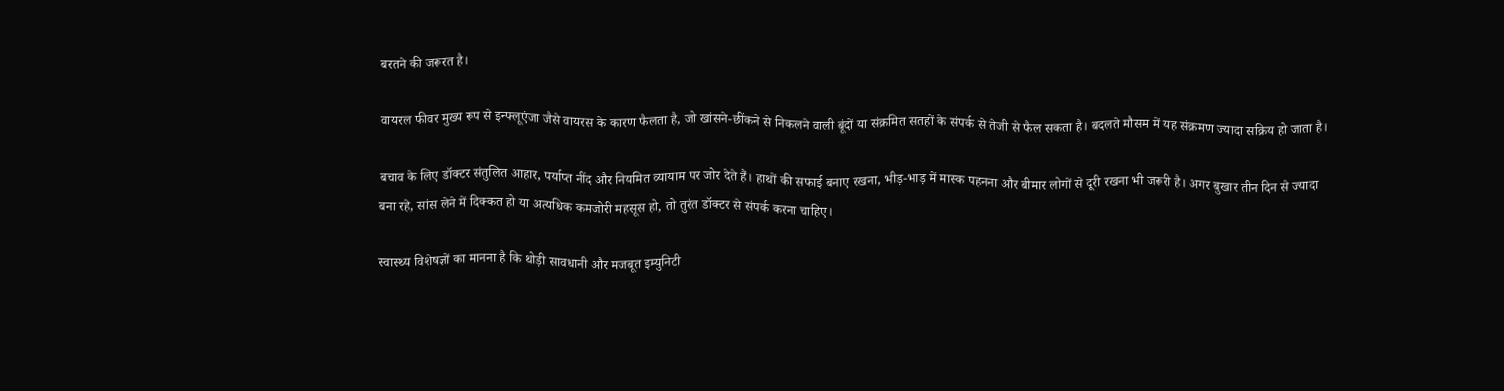बरतने की जरूरत है।

वायरल फीवर मुख्य रूप से इन्फ्लूएंजा जैसे वायरस के कारण फैलता है, जो खांसने-छींकने से निकलने वाली बूंदों या संक्रमित सतहों के संपर्क से तेजी से फैल सकता है। बदलते मौसम में यह संक्रमण ज्यादा सक्रिय हो जाता है।

बचाव के लिए डॉक्टर संतुलित आहार, पर्याप्त नींद और नियमित व्यायाम पर जोर देते हैं। हाथों की सफाई बनाए रखना, भीड़-भाड़ में मास्क पहनना और बीमार लोगों से दूरी रखना भी जरूरी है। अगर बुखार तीन दिन से ज्यादा बना रहे, सांस लेने में दिक्कत हो या अत्यधिक कमजोरी महसूस हो, तो तुरंत डॉक्टर से संपर्क करना चाहिए।

स्वास्थ्य विशेषज्ञों का मानना है कि थोड़ी सावधानी और मजबूत इम्युनिटी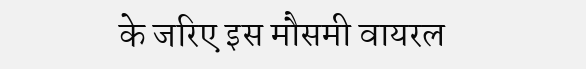के जरिए इस मौसमी वायरल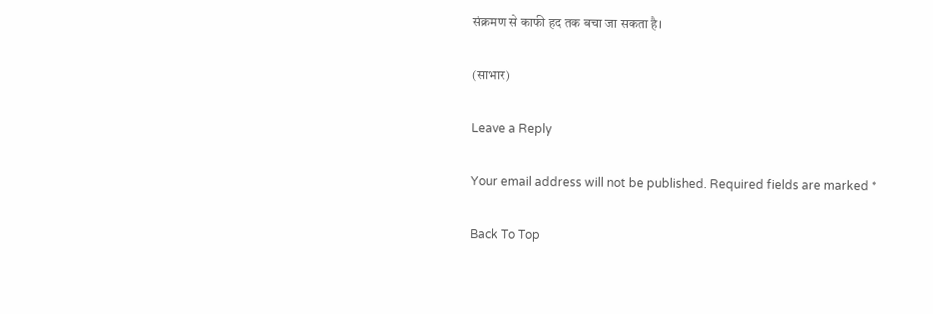संक्रमण से काफी हद तक बचा जा सकता है।

(साभार)

Leave a Reply

Your email address will not be published. Required fields are marked *

Back To Top